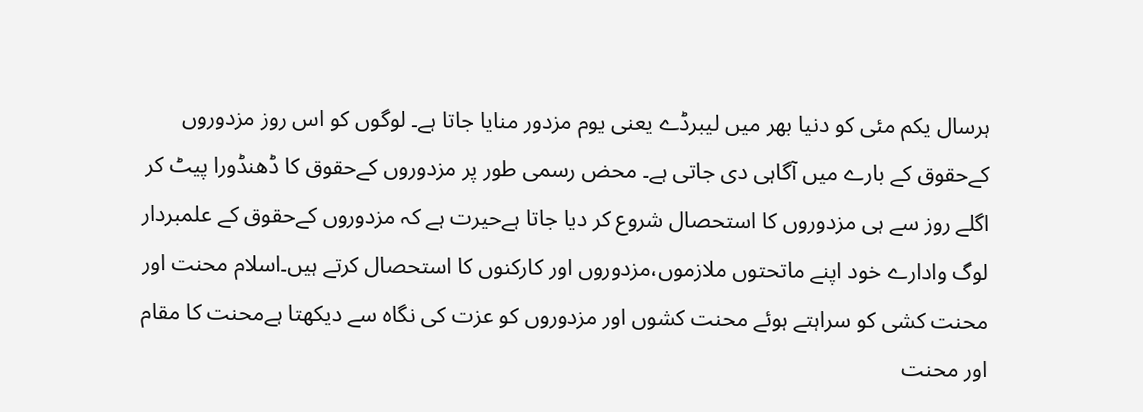ہرسال یکم مئی کو دنیا بھر میں لیبرڈے یعنی یوم مزدور منایا جاتا ہے۔ لوگوں کو اس روز مزدوروں کےحقوق کے بارے میں آگاہی دی جاتی ہے۔ محض رسمی طور پر مزدوروں کےحقوق کا ڈھنڈورا پیٹ کر اگلے روز سے ہی مزدوروں کا استحصال شروع کر دیا جاتا ہےحیرت ہے کہ مزدوروں کےحقوق کے علمبردار لوگ وادارے خود اپنے ماتحتوں ملازموں،مزدوروں اور کارکنوں کا استحصال کرتے ہیں۔اسلام محنت اور محنت کشی کو سراہتے ہوئے محنت کشوں اور مزدوروں کو عزت کی نگاہ سے دیکھتا ہےمحنت کا مقام اور محنت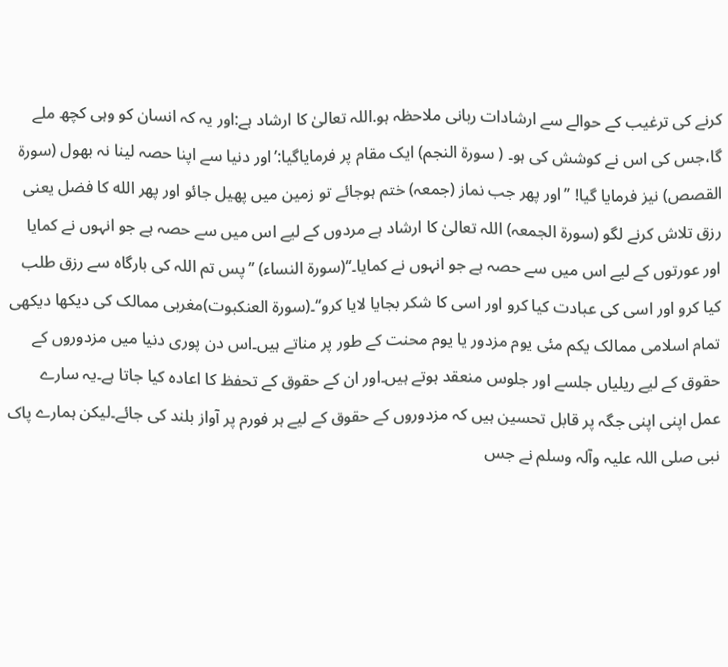کرنے کی ترغیب کے حوالے سے ارشادات ربانی ملاحظہ ہو.اللہ تعالیٰ کا ارشاد ہے:اور یہ کہ انسان کو وہی کچھ ملے گا،جس کی اس نے کوشش کی ہو۔ ( سورۃ النجم) ایک مقام پر فرمایاگیا:’اور دنیا سے اپنا حصہ لینا نہ بھول (سورۃ القصص) نیز فرمایا گیا! ’’اور پھر جب نماز (جمعہ) ختم ہوجائے تو زمین میں پھیل جائو اور پھر الله کا فضل یعنی رزق تلاش کرنے لگو (سورۃ الجمعہ) اللہ تعالیٰ کا ارشاد ہے مردوں کے لیے اس میں سے حصہ ہے جو انہوں نے کمایا اور عورتوں کے لیے اس میں سے حصہ ہے جو انہوں نے کمایا۔‘‘(سورۃ النساء) ’’پس تم اللہ کی بارگاہ سے رزق طلب کیا کرو اور اسی کی عبادت کیا کرو اور اسی کا شکر بجایا لایا کرو‘‘۔(سورۃ العنکبوت)مغربی ممالک کی دیکھا دیکھی تمام اسلامی ممالک یکم مئی یوم مزدور یا یوم محنت کے طور پر مناتے ہیں۔اس دن پوری دنیا میں مزدوروں کے حقوق کے لیے ریلیاں جلسے اور جلوس منعقد ہوتے ہیں۔اور ان کے حقوق کے تحفظ کا اعادہ کیا جاتا ہے۔یہ سارے عمل اپنی اپنی جگہ پر قابل تحسین ہیں کہ مزدوروں کے حقوق کے لیے ہر فورم پر آواز بلند کی جائے۔لیکن ہمارے پاک نبی صلی اللہ علیہ وآلہ وسلم نے جس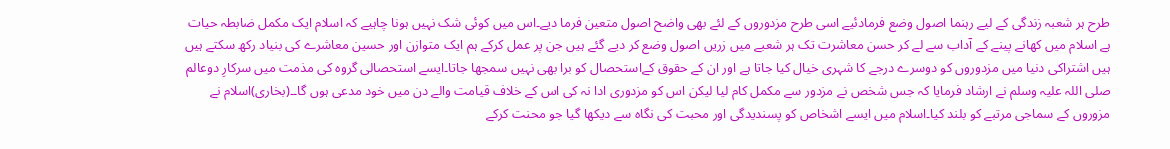طرح ہر شعبہ زندگی کے لیے رہنما اصول وضع فرمادئیے اسی طرح مزدوروں کے لئے بھی واضح اصول متعین فرما دیے۔اس میں کوئی شک نہیں ہونا چاہیے کہ اسلام ایک مکمل ضابطہ حیات ہے اسلام میں کھانے پینے کے آداب سے لے کر حسن معاشرت تک ہر شعبے میں زریں اصول وضع کر دیے گئے ہیں جن پر عمل کرکے ہم ایک متوازن اور حسین معاشرے کی بنیاد رکھ سکتے ہیں ہیں اشتراکی دنیا میں مزدوروں کو دوسرے درجے کا شہری خیال کیا جاتا ہے اور ان کے حقوق کےاستحصال کو برا بھی نہیں سمجھا جاتا۔ایسے استحصالی گروہ کی مذمت میں سرکارِ دوعالم صلی اللہ علیہ وسلم نے ارشاد فرمایا کہ جس شخص نے مزدور سے مکمل کام لیا لیکن اس کو مزدوری ادا نہ کی اس کے خلاف قیامت والے دن میں خود مدعی ہوں گا۔۔(بخاری)اسلام نے مزوروں کے سماجی مرتبے کو بلند کیا۔اسلام میں ایسے اشخاص کو پسندیدگی اور محبت کی نگاہ سے دیکھا گیا جو محنت کرکے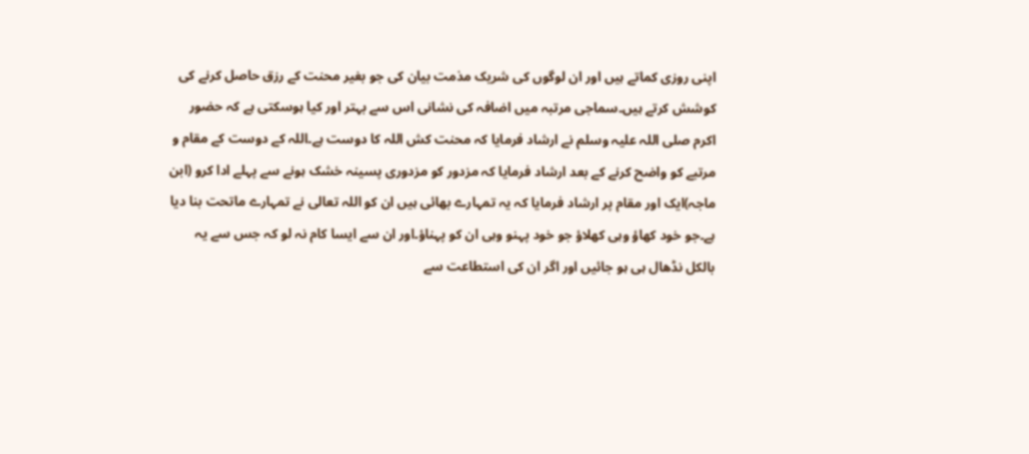اپنی روزی کماتے ہیں اور ان لوگوں کی شریک مذمت بیان کی جو بغیر محنت کے رزق حاصل کرنے کی کوشش کرتے ہیں۔سماجی مرتبہ میں اضافہ کی نشانی اس سے بہتر اور کیا ہوسکتی ہے کہ حضور اکرم صلی اللہ علیہ وسلم نے ارشاد فرمایا کہ محنت کش اللہ کا دوست ہے۔اللہ کے دوست کے مقام و مرتبے کو واضح کرنے کے بعد ارشاد فرمایا کہ مزدور کو مزدوری پسینہ خشک ہونے سے پہلے ادا کرو (ابن ماجہ)ایک اور مقام پر ارشاد فرمایا کہ یہ تمہارے بھائی ہیں ان کو اللہ تعالی نے تمہارے ماتحت بنا دیا ہے۔جو خود کھاؤ وہی کھلاؤ جو خود پہنو وہی ان کو پہناؤ۔اور ان سے ایسا کام نہ لو کہ جس سے یہ بالکل نڈھال ہی ہو جائیں اور اگر ان کی استطاعت سے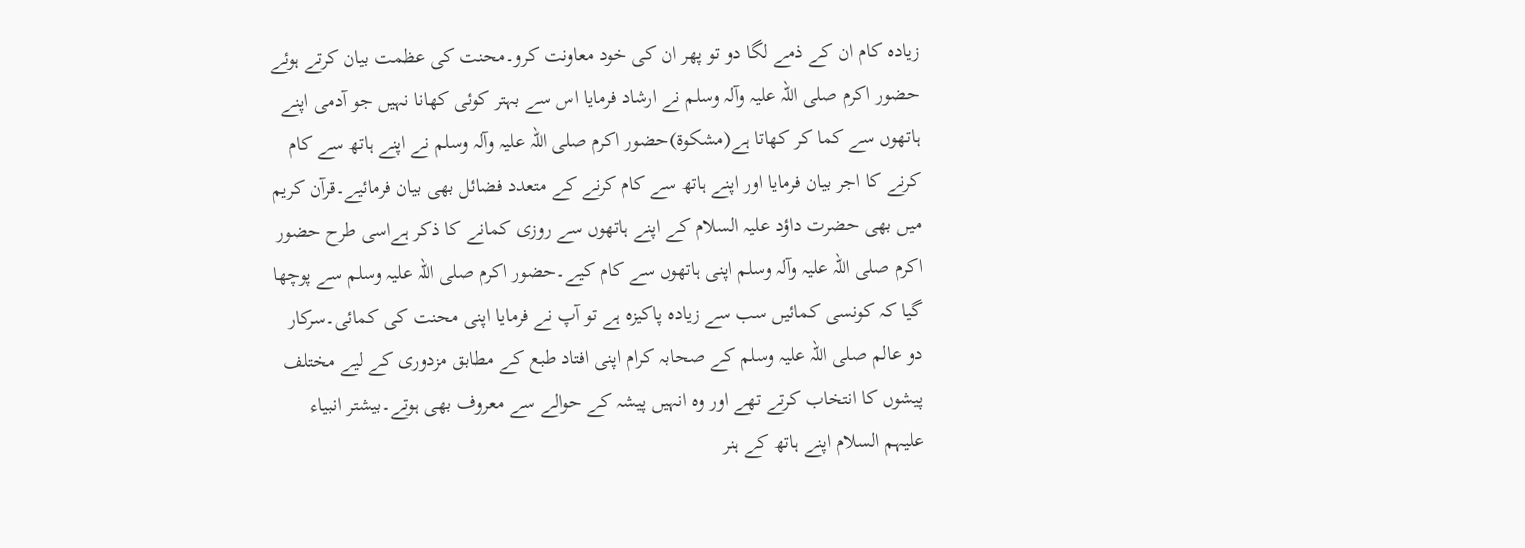زیادہ کام ان کے ذمے لگا دو تو پھر ان کی خود معاونت کرو۔محنت کی عظمت بیان کرتے ہوئے حضور اکرم صلی اللہ علیہ وآلہ وسلم نے ارشاد فرمایا اس سے بہتر کوئی کھانا نہیں جو آدمی اپنے ہاتھوں سے کما کر کھاتا ہے(مشکوۃ)حضور اکرم صلی اللہ علیہ وآلہ وسلم نے اپنے ہاتھ سے کام کرنے کا اجر بیان فرمایا اور اپنے ہاتھ سے کام کرنے کے متعدد فضائل بھی بیان فرمائیے۔قرآن کریم میں بھی حضرت داؤد علیہ السلام کے اپنے ہاتھوں سے روزی کمانے کا ذکر ہےاسی طرح حضور اکرم صلی اللہ علیہ وآلہ وسلم اپنی ہاتھوں سے کام کیے۔حضور اکرم صلی اللہ علیہ وسلم سے پوچھا گیا کہ کونسی کمائیں سب سے زیادہ پاکیزہ ہے تو آپ نے فرمایا اپنی محنت کی کمائی۔سرکار دو عالم صلی اللہ علیہ وسلم کے صحابہ کرام اپنی افتاد طبع کے مطابق مزدوری کے لیے مختلف پیشوں کا انتخاب کرتے تھے اور وہ انہیں پیشہ کے حوالے سے معروف بھی ہوتے۔بیشتر انبیاء علیہم السلام اپنے ہاتھ کے ہنر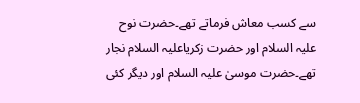سے کسب معاش فرماتے تھے۔حضرت نوح علیہ السلام اور حضرت زکریاعلیہ السلام نجار تھے۔حضرت موسیٰ علیہ السلام اور دیگر کئی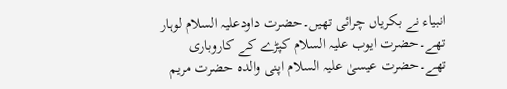انبیاء نے بکریاں چرائی تھیں۔حضرت داودعلیہ السلام لوہار تھے۔حضرت ایوب علیہ السلام کپڑے کے کاروباری تھے۔حضرت عیسیٰ علیہ السلام اپنی والدہ حضرت مریم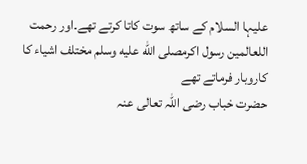علیہا السلام کے ساتھ سوت کاتا کرتے تھے۔اور رحمت اللعالمین رسول اکرمصلى الله عليه وسلم مختلف اشیاء کا کاروبار فرماتے تھے
حضرت خباب رضی اللہ تعالی عنہ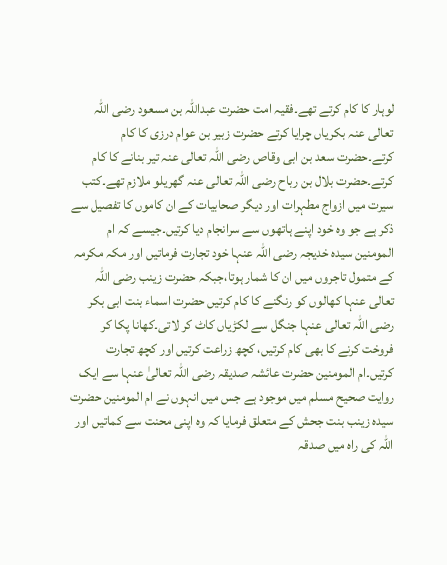لوہار کا کام کرتے تھے۔فقیہ امت حضرت عبداللہ بن مسعود رضی اللہ تعالی عنہ بکریاں چرایا کرتے حضرت زبیر بن عوام درزی کا کام کرتے۔حضرت سعد بن ابی وقاص رضی اللہ تعالی عنہ تیر بنانے کا کام کرتے۔حضرت بلال بن رباح رضی اللہ تعالی عنہ گھریلو ملازم تھے۔کتب سیرت میں ازواج مطہرات اور دیگر صحابیات کے ان کاموں کا تفصیل سے ذکر ہے جو وہ خود اپنے ہاتھوں سے سرانجام دیا کرتیں۔جیسے کہ ام المومنین سیدہ خدیجہ رضی اللہ عنہا خود تجارت فرماتیں اور مکہ مکرمہ کے متمول تاجروں میں ان کا شمار ہوتا،جبکہ حضرت زینب رضی اللہ تعالی عنہا کھالوں کو رنگنے کا کام کرتیں حضرت اسماء بنت ابی بکر رضی اللہ تعالی عنہا جنگل سے لکڑیاں کاٹ کر لاتی۔کھانا پکا کر فروخت کرنے کا بھی کام کرتیں، کچھ زراعت کرتیں اور کچھ تجارت کرتیں۔ام المومنین حضرت عائشہ صدیقہ رضی اللہ تعالیٰ عنہا سے ایک روایت صحیح مسلم میں موجود ہے جس میں انہوں نے ام المومنین حضرت سیدہ زینب بنت جحش کے متعلق فرمایا کہ وہ اپنی محنت سے کماتیں اور اللہ کی راہ میں صدقہ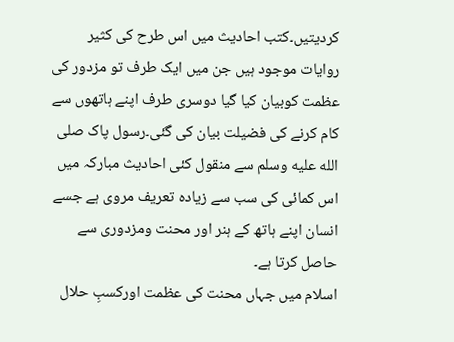کردیتیں۔کتب احادیث میں اس طرح کی کثیر روایات موجود ہیں جن میں ایک طرف تو مزدور کی عظمت کوبیان کیا گیا دوسری طرف اپنے ہاتھوں سے کام کرنے کی فضیلت بیان کی گئی۔رسول پاک صلى الله عليه وسلم سے منقول کئی احادیث مبارکہ میں اس کمائی کی سب سے زیادہ تعریف مروی ہے جسے انسان اپنے ہاتھ کے ہنر اور محنت ومزدوری سے حاصل کرتا ہے۔
اسلام میں جہاں محنت کی عظمت اورکسبِ حلال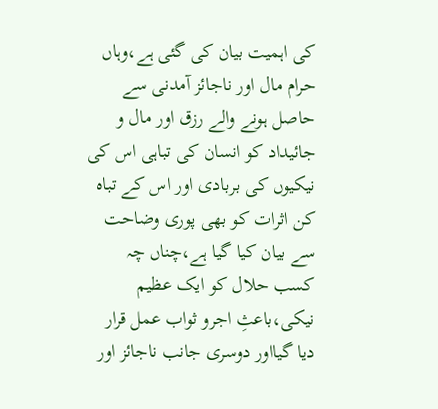کی اہمیت بیان کی گئی ہے،وہاں حرام مال اور ناجائز آمدنی سے حاصل ہونے والے رزق اور مال و جائیداد کو انسان کی تباہی اس کی نیکیوں کی بربادی اور اس کے تباہ کن اثرات کو بھی پوری وضاحت سے بیان کیا گیا ہے،چناں چہ کسب حلال کو ایک عظیم نیکی،باعثِ اجرو ثواب عمل قرار دیا گیااور دوسری جانب ناجائز اور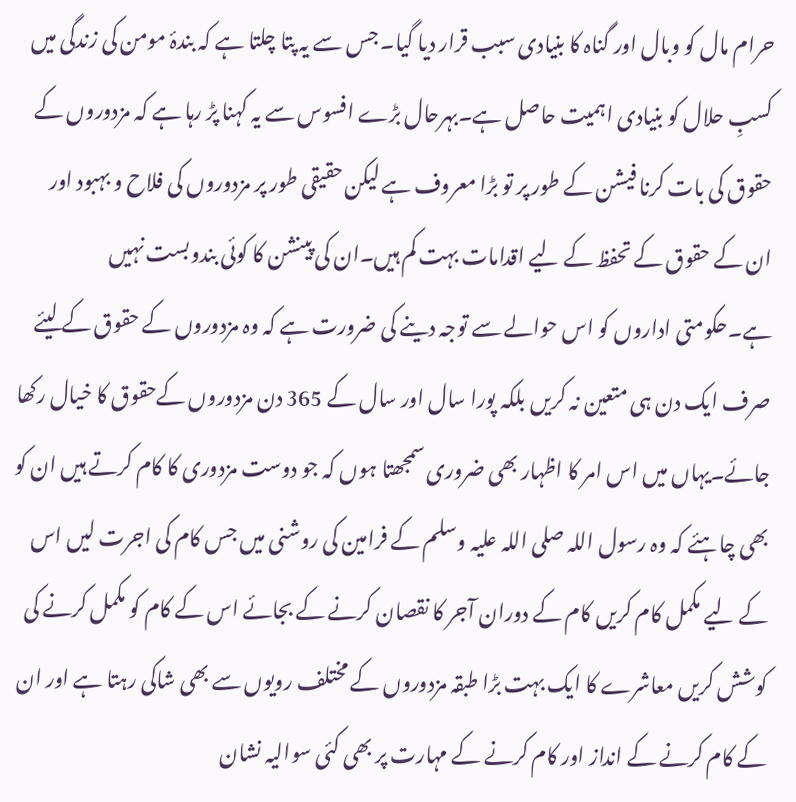حرام مال کو وبال اور گناہ کا بنیادی سبب قرار دیا گیا۔ جس سے یہ پتا چلتا ہے کہ بندۂ مومن کی زندگی میں کسبِ حلال کو بنیادی اہمیت حاصل ہے۔بہرحال بڑے افسوس سے یہ کہنا پڑ رہا ہے کہ مزدوروں کے حقوق کی بات کرنا فیشن کے طور پر تو بڑا معروف ہے لیکن حقیقی طور پر مزدوروں کی فلاح و بہبود اور ان کے حقوق کے تحفظ کے لیے اقدامات بہت کم ہیں۔ان کی پینشن کا کوئی بندوبست نہیں ہے۔حکومتی اداروں کو اس حوالے سے توجہ دینے کی ضرورت ہے کہ وہ مزدوروں کے حقوق کے لیئے صرف ایک دن ہی متعین نہ کریں بلکہ پورا سال اور سال کے 365 دن مزدوروں کےحقوق کا خیال رکھا جائے۔یہاں میں اس امر کا اظہار بھی ضروری سمجھتا ہوں کہ جو دوست مزدوری کا کام کرتے ہیں ان کو بھی چاہئے کہ وہ رسول اللہ صلی اللہ علیہ وسلم کے فرامین کی روشنی میں جس کام کی اجرت لیں اس کے لیے مکمل کام کریں کام کے دوران آجر کا نقصان کرنے کے بجائے اس کے کام کو مکمل کرنے کی کوشش کریں معاشرے کا ایک بہت بڑا طبقہ مزدوروں کے مختلف رویوں سے بھی شاکی رہتا ہے اور ان کے کام کرنے کے انداز اور کام کرنے کے مہارت پر بھی کئی سوالیہ نشان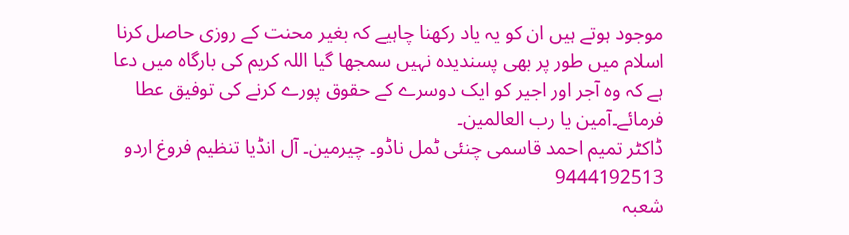موجود ہوتے ہیں ان کو یہ یاد رکھنا چاہیے کہ بغیر محنت کے روزی حاصل کرنا اسلام میں طور پر بھی پسندیدہ نہیں سمجھا گیا اللہ کریم کی بارگاہ میں دعا ہے کہ وہ آجر اور اجیر کو ایک دوسرے کے حقوق پورے کرنے کی توفیق عطا فرمائے۔آمین یا رب العالمین۔
ڈاکٹر تمیم احمد قاسمی چنئی ٹمل ناڈو۔ چیرمین۔ آل انڈیا تنظیم فروغ اردو 9444192513
شعبہ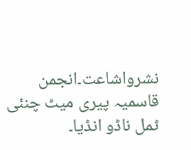نشرواشاعت۔انجمن قاسمیہ پیری میٹ چنئی ٹمل ناڈو انڈیا۔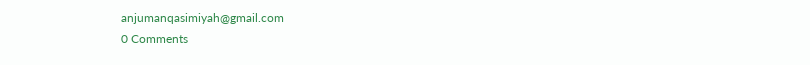anjumanqasimiyah@gmail.com
0 Comments